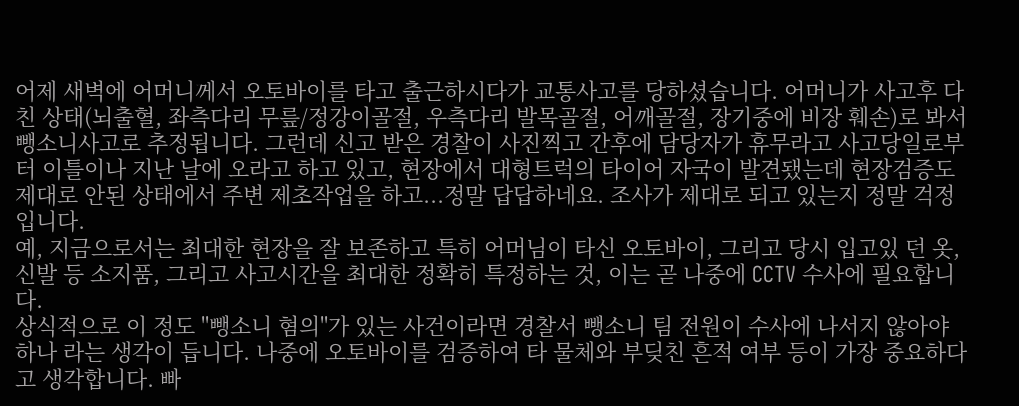어제 새벽에 어머니께서 오토바이를 타고 출근하시다가 교통사고를 당하셨습니다. 어머니가 사고후 다친 상태(뇌출혈, 좌측다리 무릎/정강이골절, 우측다리 발목골절, 어깨골절, 장기중에 비장 훼손)로 봐서 뺑소니사고로 추정됩니다. 그런데 신고 받은 경찰이 사진찍고 간후에 담당자가 휴무라고 사고당일로부터 이틀이나 지난 날에 오라고 하고 있고, 현장에서 대형트럭의 타이어 자국이 발견됐는데 현장검증도 제대로 안된 상태에서 주변 제초작업을 하고...정말 답답하네요. 조사가 제대로 되고 있는지 정말 걱정입니다.
예, 지금으로서는 최대한 현장을 잘 보존하고 특히 어머님이 타신 오토바이, 그리고 당시 입고있 던 옷, 신발 등 소지품, 그리고 사고시간을 최대한 정확히 특정하는 것, 이는 곧 나중에 CCTV 수사에 필요합니다.
상식적으로 이 정도 "뺑소니 혐의"가 있는 사건이라면 경찰서 뺑소니 팀 전원이 수사에 나서지 않아야 하나 라는 생각이 듭니다. 나중에 오토바이를 검증하여 타 물체와 부딪친 흔적 여부 등이 가장 중요하다고 생각합니다. 빠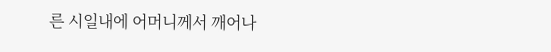른 시일내에 어머니께서 깨어나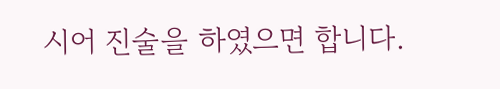시어 진술을 하였으면 합니다.